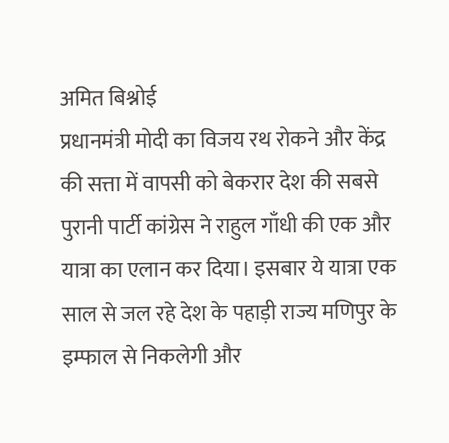अमित बिश्नोई
प्रधानमंत्री मोदी का विजय रथ रोकने और केंद्र की सत्ता में वापसी को बेकरार देश की सबसे पुरानी पार्टी कांग्रेस ने राहुल गाँधी की एक और यात्रा का एलान कर दिया। इसबार ये यात्रा एक साल से जल रहे देश के पहाड़ी राज्य मणिपुर के इम्फाल से निकलेगी और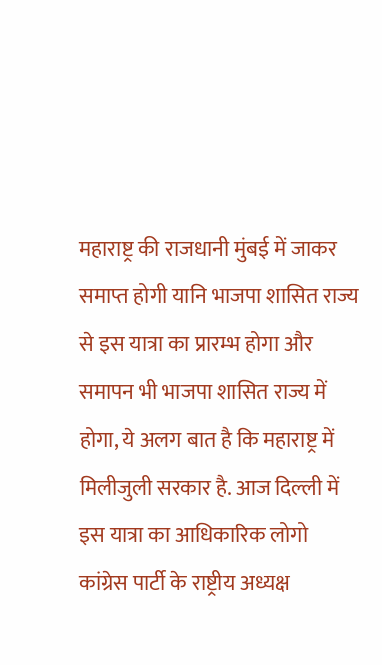महाराष्ट्र की राजधानी मुंबई में जाकर समाप्त होगी यानि भाजपा शासित राज्य से इस यात्रा का प्रारम्भ होगा और समापन भी भाजपा शासित राज्य में होगा, ये अलग बात है कि महाराष्ट्र में मिलीजुली सरकार है. आज दिल्ली में इस यात्रा का आधिकारिक लोगो कांग्रेस पार्टी के राष्ट्रीय अध्यक्ष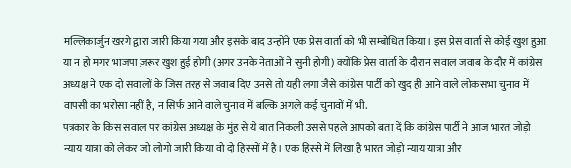मल्लिकार्जुन खरगे द्वारा जारी किया गया और इसके बाद उन्होंने एक प्रेस वार्ता को भी सम्बोधित किया। इस प्रेस वार्ता से कोई खुश हुआ या न हो मगर भाजपा ज़रूर खुश हुई होगी (अगर उनके नेताओं ने सुनी होगी) क्योंकि प्रेस वार्ता के दौरान सवाल जवाब के दौर में कांग्रेस अध्यक्ष ने एक दो सवालों के जिस तरह से जवाब दिए उनसे तो यही लगा जैसे कांग्रेस पार्टी को खुद ही आने वाले लोकसभा चुनाव में वापसी का भरोसा नहीं है, न सिर्फ आने वाले चुनाव में बल्कि अगले कई चुनावों में भी.
पत्रकार के किस सवाल पर कांग्रेस अध्यक्ष के मुंह से ये बात निकली उससे पहले आपको बता दें कि कांग्रेस पार्टी ने आज भारत जोड़ो न्याय यात्रा को लेकर जो लोगो जारी किया वो दो हिस्सों में है। एक हिस्से में लिखा है भारत जोड़ो न्याय यात्रा और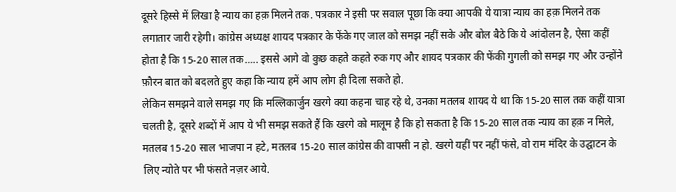दूसरे हिस्से में लिखा है न्याय का हक़ मिलने तक. पत्रकार ने इसी पर सवाल पूछा कि क्या आपकी ये यात्रा न्याय का हक़ मिलने तक लगातार जारी रहेगी। कांग्रेस अध्यक्ष शायद पत्रकार के फेंके गए जाल को समझ नहीं सके और बोल बैठे कि ये आंदोलन है, ऐसा कहीं होता है कि 15-20 साल तक….. इससे आगे वो कुछ कहते कहते रुक गए और शायद पत्रकार की फेंकी गुगली को समझ गए और उन्होंने फ़ौरन बात को बदलते हुए कहा कि न्याय हमें आप लोग ही दिला सकते हो.
लेकिन समझने वाले समझ गए कि मल्लिकार्जुन खरगे क्या कहना चाह रहे थे, उनका मतलब शायद ये था कि 15-20 साल तक कहीं यात्रा चलती है, दूसरे शब्दों में आप ये भी समझ सकते हैं कि खरगे को मालूम है कि हो सकता है कि 15-20 साल तक न्याय का हक़ न मिले, मतलब 15-20 साल भाजपा न हटे, मतलब 15-20 साल कांग्रेस की वापसी न हो. खरगे यहीं पर नहीं फंसे, वो राम मंदिर के उद्घाटन के लिए न्योते पर भी फंसते नज़र आये.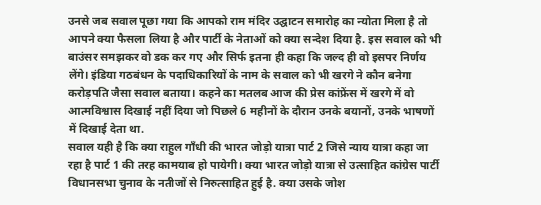उनसे जब सवाल पूछा गया कि आपको राम मंदिर उद्घाटन समारोह का न्योता मिला है तो आपने क्या फैसला लिया है और पार्टी के नेताओं को क्या सन्देश दिया है. इस सवाल को भी बाउंसर समझकर वो डक कर गए और सिर्फ इतना ही कहा कि जल्द ही वो इसपर निर्णय लेंगे। इंडिया गठबंधन के पदाधिकारियों के नाम के सवाल को भी खरगे ने कौन बनेगा करोड़पति जैसा सवाल बताया। कहने का मतलब आज की प्रेस कांफ्रेंस में खरगे में वो आत्मविश्वास दिखाई नहीं दिया जो पिछले 6 महीनों के दौरान उनके बयानों, उनके भाषणों में दिखाई देता था.
सवाल यही है कि क्या राहुल गाँधी की भारत जोड़ो यात्रा पार्ट 2 जिसे न्याय यात्रा कहा जा रहा है पार्ट 1 की तरह कामयाब हो पायेगी। क्या भारत जोड़ो यात्रा से उत्साहित कांग्रेस पार्टी विधानसभा चुनाव के नतीजों से निरुत्साहित हुई है. क्या उसके जोश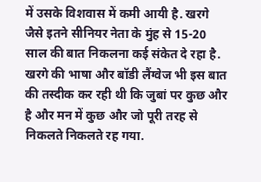में उसके विशवास में कमी आयी है. खरगे जैसे इतने सीनियर नेता के मुंह से 15-20 साल की बात निकलना कई संकेत दे रहा है. खरगे की भाषा और बॉडी लैंग्वेज भी इस बात की तस्दीक कर रही थी कि जुबां पर कुछ और है और मन में कुछ और जो पूरी तरह से निकलते निकलते रह गया.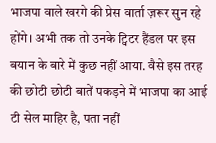भाजपा वाले खरगे की प्रेस वार्ता ज़रूर सुन रहे होंगे। अभी तक तो उनके ट्विटर हैंडल पर इस बयान के बारे में कुछ नहीं आया. वैसे इस तरह की छोटी छोटी बातें पकड़ने में भाजपा का आई टी सेल माहिर है, पता नहीं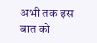अभी तक इस बात को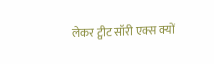लेकर ट्वीट सॉरी एक्स क्यों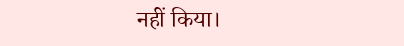नहीं किया।